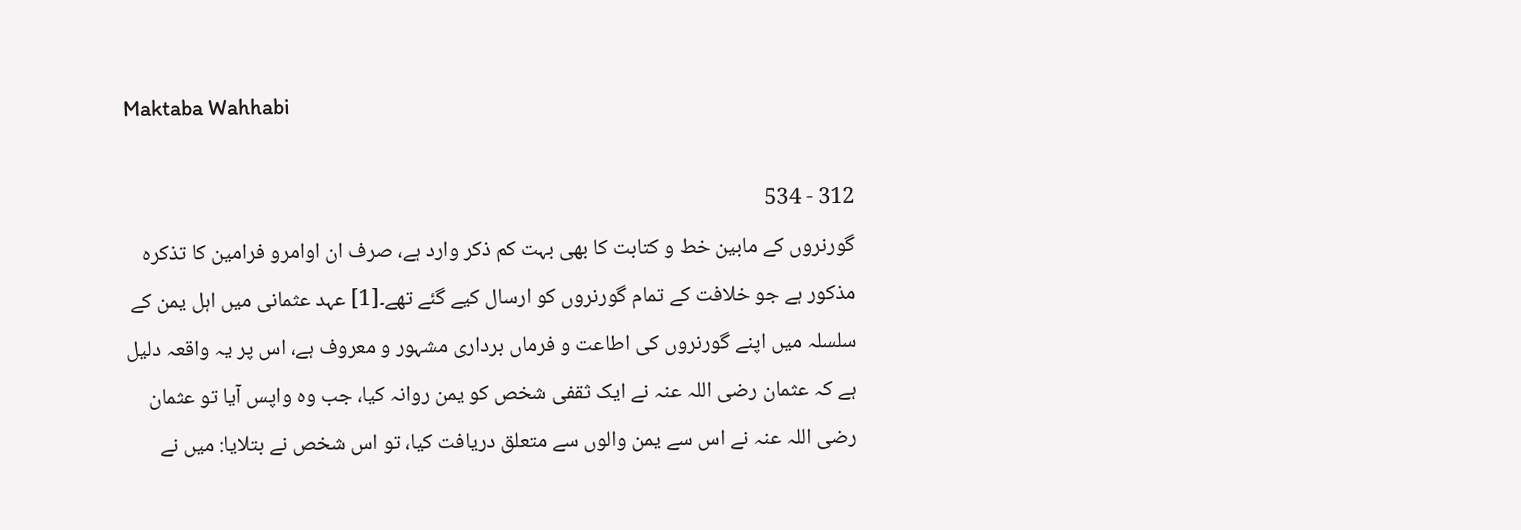Maktaba Wahhabi

312 - 534
گورنروں کے مابین خط و کتابت کا بھی بہت کم ذکر وارد ہے، صرف ان اوامرو فرامین کا تذکرہ مذکور ہے جو خلافت کے تمام گورنروں کو ارسال کیے گئے تھے۔[1] عہد عثمانی میں اہل یمن کے سلسلہ میں اپنے گورنروں کی اطاعت و فرماں برداری مشہور و معروف ہے، اس پر یہ واقعہ دلیل ہے کہ عثمان رضی اللہ عنہ نے ایک ثقفی شخص کو یمن روانہ کیا، جب وہ واپس آیا تو عثمان رضی اللہ عنہ نے اس سے یمن والوں سے متعلق دریافت کیا، تو اس شخص نے بتلایا: میں نے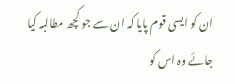ان کو ایسی قوم پایا کہ ان سے جو کچھ مطالبہ کیا جائے وہ اس کو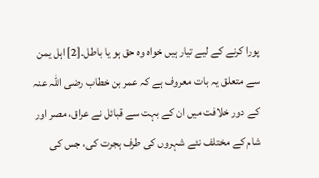پورا کرنے کے لیے تیار ہیں خواہ وہ حق ہو یا باطل۔[2] اہل یمن سے متعلق یہ بات معروف ہے کہ عمر بن خطاب رضی اللہ عنہ کے دور خلافت میں ان کے بہت سے قبائل نے عراق، مصر اور شام کے مختلف نئے شہروں کی طرف ہجرت کی، جس کی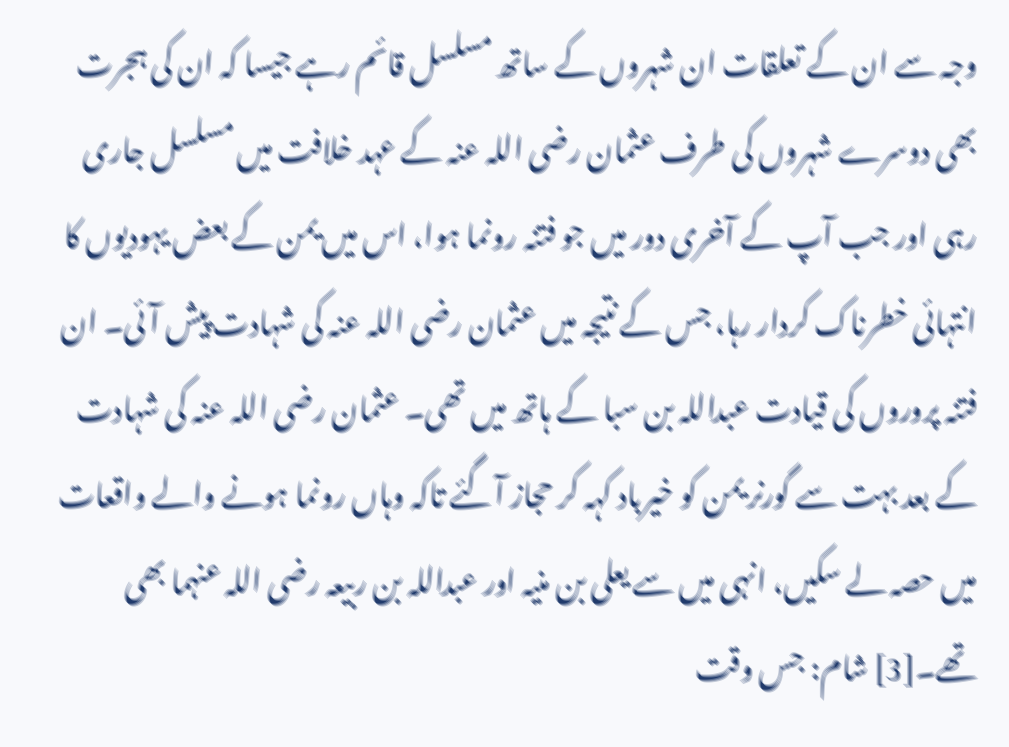وجہ سے ان کے تعلقات ان شہروں کے ساتھ مسلسل قائم رہے جیسا کہ ان کی ہجرت بھی دوسرے شہروں کی طرف عثمان رضی اللہ عنہ کے عہد خلافت میں مسلسل جاری رہی اور جب آپ کے آخری دور میں جو فتنہ رونما ہوا، اس میں یمن کے بعض یہودیوں کا انتہائی خطرناک کردار رہا، جس کے نتیجہ میں عثمان رضی اللہ عنہ کی شہادت پیش آئی۔ ان فتنہ پروروں کی قیادت عبداللہ بن سبا کے ہاتھ میں تھی۔ عثمان رضی اللہ عنہ کی شہادت کے بعد بہت سے گورنر یمن کو خیرباد کہہ کر حجاز آگئے تاکہ وہاں رونما ہونے والے واقعات میں حصہ لے سکیں، انہی میں سے یعلی بن منیہ اور عبداللہ بن ربیعہ رضی اللہ عنہما بھی تھے۔[3] شام: جس وقت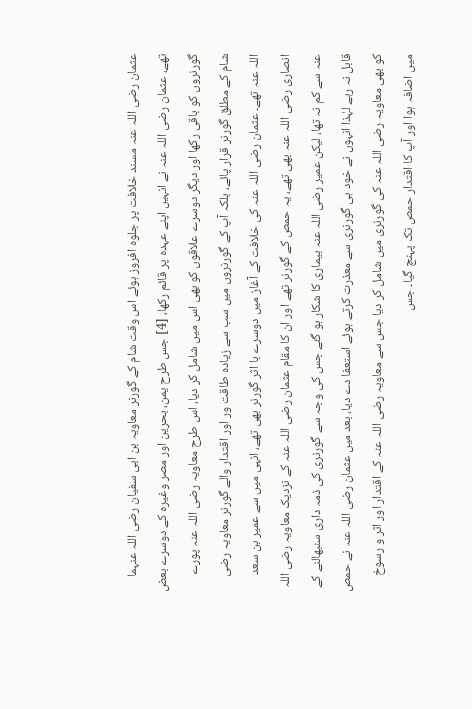عثمان رضی اللہ عنہ مسند خلافت پر جلوہ افروز ہوئے اس وقت شام کے گورنر معاویہ بن ابی سفیان رضی اللہ عنہما تھے، عثمان رضی اللہ عنہ نے انہیں اپنے عہدہ پر قائم رکھا، [4] جس طرح یمن، بحرین اور مصر وغیرہ کے دوسرے بعض گورنروں کو باقی رکھا اور دیگر دوسرے علاقوں کو بھی اس میں شامل کر دیا، اس طرح معاویہ رضی اللہ عنہ پورے شام کے مطلق گورنر قرار پائے، بلکہ آپ کے گورنروں میں سب سے زیادہ طاقت ور اور اقتدار والے گورنر معاویہ رضی اللہ عنہ تھے۔ عثمان رضی اللہ عنہ کی خلافت کے آغاز میں دوسرے با اثر گورنر بھی تھے، انہی میں سے عمیر بن سعد انصاری رضی اللہ عنہ بھی تھے، یہ حمص کے گورنر تھے اور ان کا مقام عثمان رضی اللہ عنہ کے نزدیک معاویہ رضی اللہ عنہ سے کم نہ تھا، لیکن عمیر رضی اللہ عنہ بیماری کا شکار ہو گئے جس کی وجہ سے گورنری کی ذمہ داری سنبھالنے کے قابل نہ رہے لہٰذا انہوں نے خود ہی گورنری سے معذرت کرتے ہوئے استعفا دے دیا، بعد میں عثمان رضی اللہ عنہ نے حمص کو بھی معاویہ رضی اللہ عنہ کی گورنری میں شامل کر دیا جس سے معاویہ رضی اللہ عنہ کے اقتدار اور اثر و رسوخ میں اضافہ ہوا اور آپ کا اقتدار حمص تک پہنچ گیا۔ جس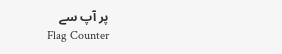پر آپ سے
Flag Counter